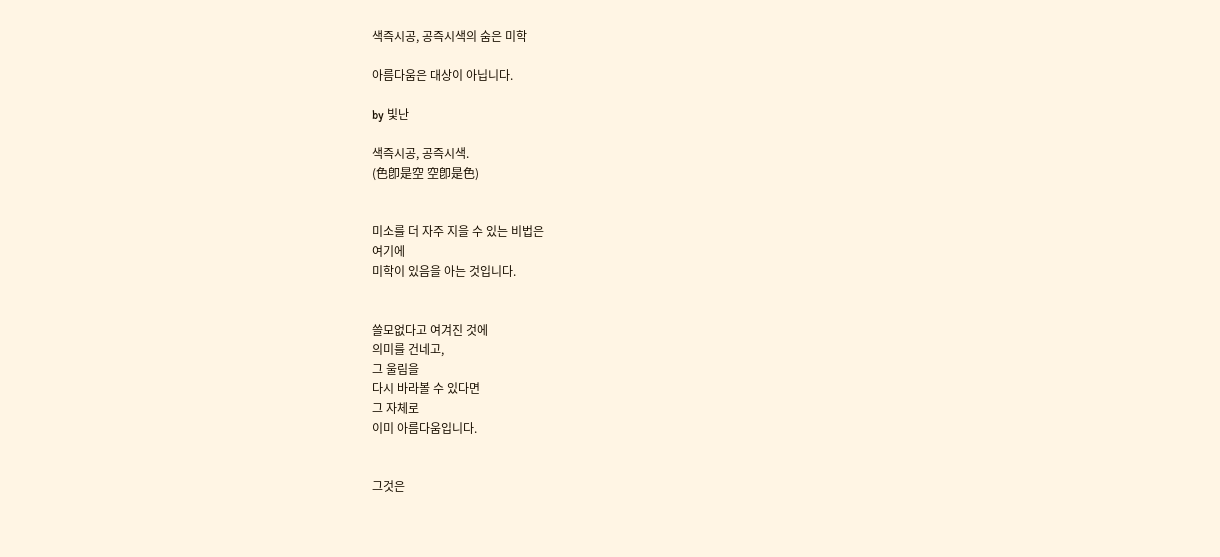색즉시공, 공즉시색의 숨은 미학

아름다움은 대상이 아닙니다.

by 빛난

색즉시공, 공즉시색.
(色卽是空 空卽是色)


미소를 더 자주 지을 수 있는 비법은
여기에
미학이 있음을 아는 것입니다.


쓸모없다고 여겨진 것에
의미를 건네고,
그 울림을
다시 바라볼 수 있다면
그 자체로
이미 아름다움입니다.


그것은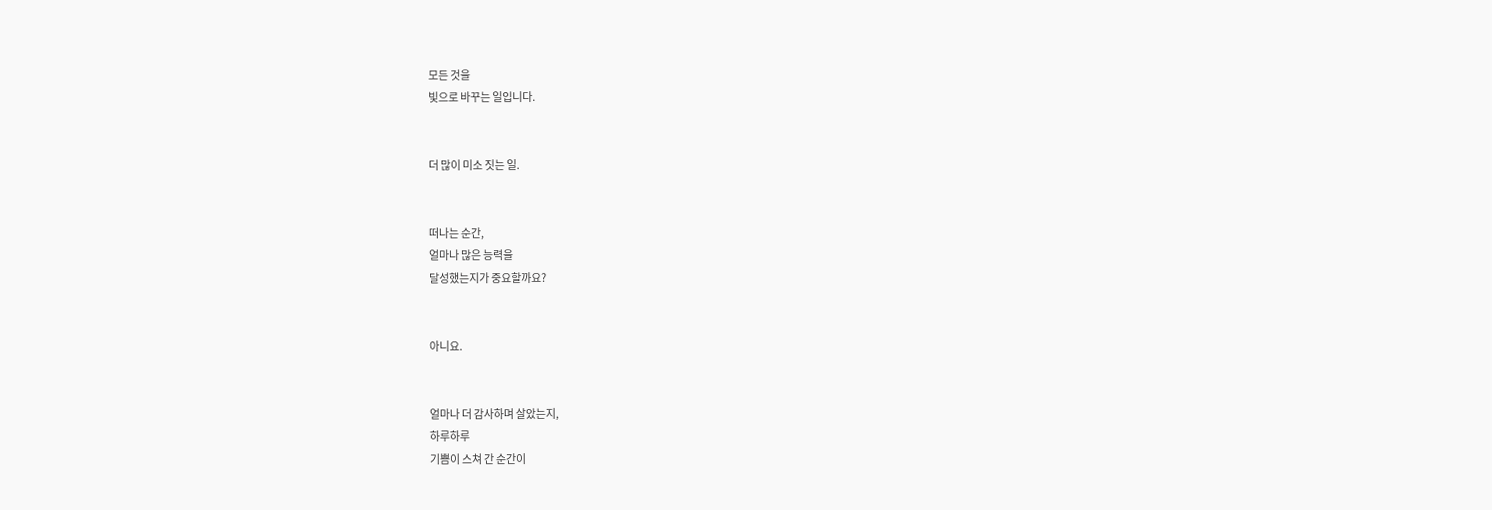모든 것을
빛으로 바꾸는 일입니다.


더 많이 미소 짓는 일.


떠나는 순간,
얼마나 많은 능력을
달성했는지가 중요할까요?


아니요.


얼마나 더 감사하며 살았는지,
하루하루
기쁨이 스쳐 간 순간이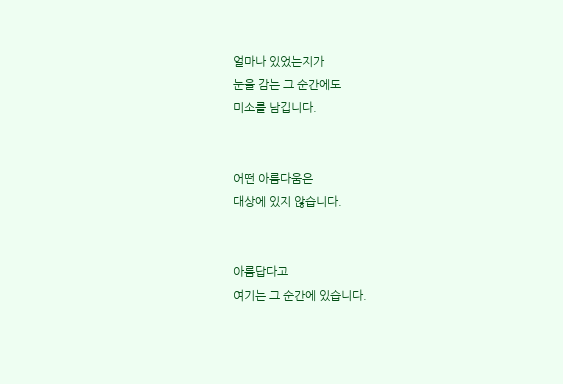얼마나 있었는지가
눈을 감는 그 순간에도
미소를 남깁니다.


어떤 아름다움은
대상에 있지 않습니다.


아름답다고
여기는 그 순간에 있습니다.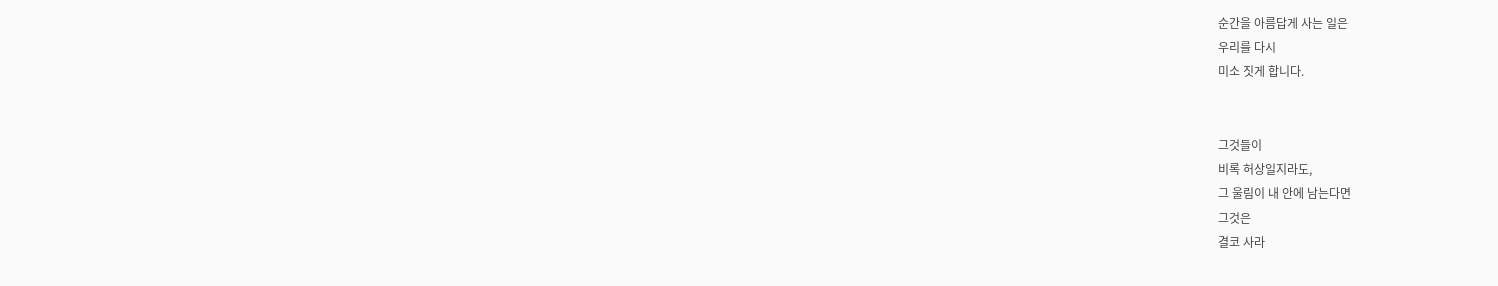순간을 아름답게 사는 일은
우리를 다시
미소 짓게 합니다.


그것들이
비록 허상일지라도,
그 울림이 내 안에 남는다면
그것은
결코 사라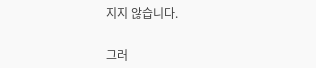지지 않습니다.


그러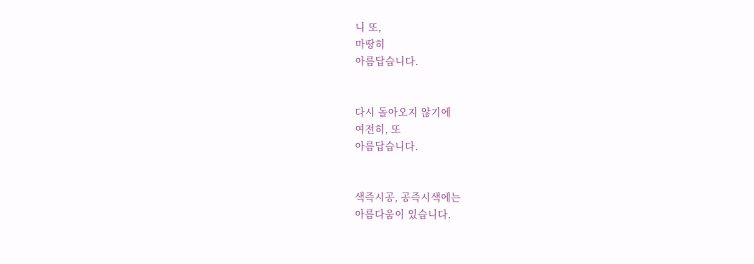니 또,
마땅히
아름답습니다.


다시 돌아오지 않기에
여전히, 또
아름답습니다.


색즉시공, 공즉시색에는
아름다움이 있습니다.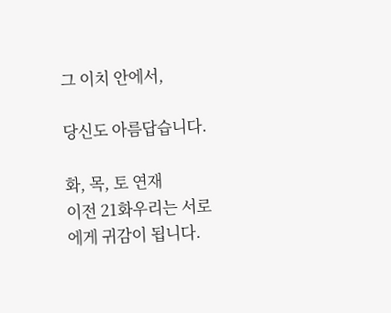그 이치 안에서,

당신도 아름답습니다.

화, 목, 토 연재
이전 21화우리는 서로에게 귀감이 됩니다.